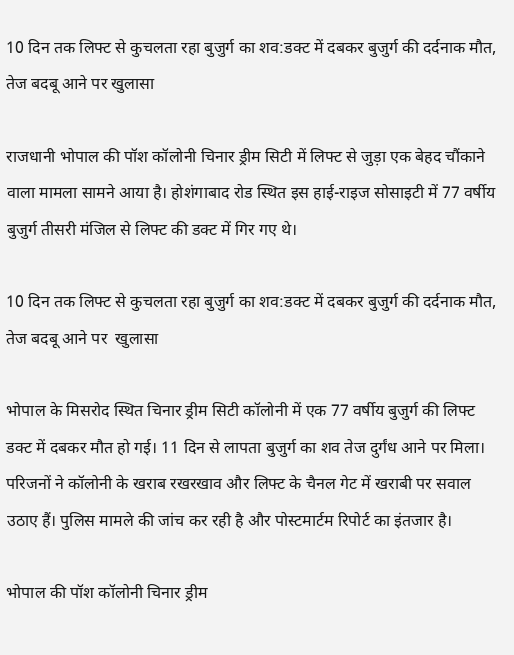10 दिन तक लिफ्ट से कुचलता रहा बुजुर्ग का शव:डक्ट में दबकर बुजुर्ग की दर्दनाक मौत, तेज बदबू आने पर खुलासा

राजधानी भोपाल की पॉश कॉलोनी चिनार ड्रीम सिटी में लिफ्ट से जुड़ा एक बेहद चौंकाने वाला मामला सामने आया है। होशंगाबाद रोड स्थित इस हाई-राइज सोसाइटी में 77 वर्षीय बुजुर्ग तीसरी मंजिल से लिफ्ट की डक्ट में गिर गए थे।

10 दिन तक लिफ्ट से कुचलता रहा बुजुर्ग का शव:डक्ट में दबकर बुजुर्ग की दर्दनाक मौत, तेज बदबू आने पर  खुलासा

भोपाल के मिसरोद स्थित चिनार ड्रीम सिटी कॉलोनी में एक 77 वर्षीय बुजुर्ग की लिफ्ट डक्ट में दबकर मौत हो गई। 11 दिन से लापता बुजुर्ग का शव तेज दुर्गंध आने पर मिला। परिजनों ने कॉलोनी के खराब रखरखाव और लिफ्ट के चैनल गेट में खराबी पर सवाल उठाए हैं। पुलिस मामले की जांच कर रही है और पोस्टमार्टम रिपोर्ट का इंतजार है।

भोपाल की पॉश कॉलोनी चिनार ड्रीम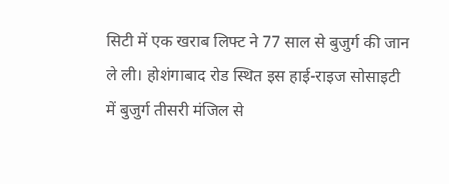सिटी में एक खराब लिफ्ट ने 77 साल से बुजुर्ग की जान ले ली। होशंगाबाद रोड स्थित इस हाई-राइज सोसाइटी में बुजुर्ग तीसरी मंजिल से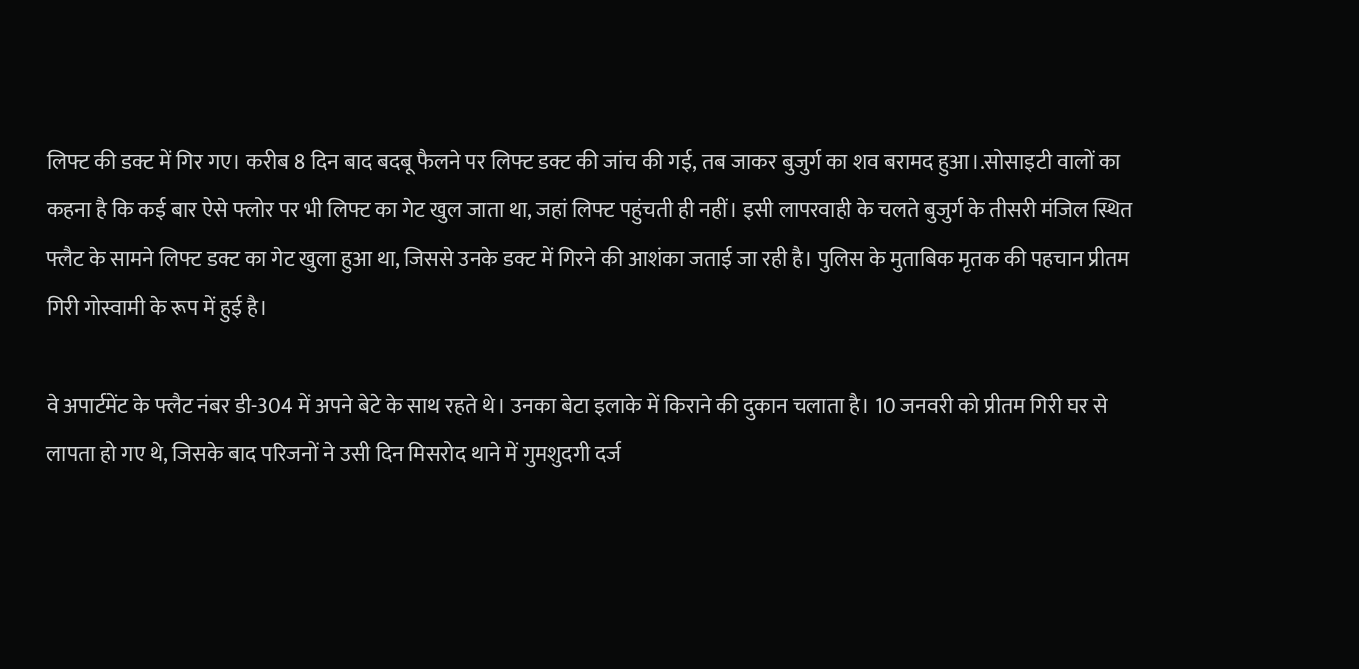लिफ्ट की डक्ट में गिर गए। करीब 8 दिन बाद बदबू फैलने पर लिफ्ट डक्ट की जांच की गई, तब जाकर बुजुर्ग का शव बरामद हुआ।.सोसाइटी वालों का कहना है कि कई बार ऐसे फ्लोर पर भी लिफ्ट का गेट खुल जाता था, जहां लिफ्ट पहुंचती ही नहीं। इसी लापरवाही के चलते बुजुर्ग के तीसरी मंजिल स्थित फ्लैट के सामने लिफ्ट डक्ट का गेट खुला हुआ था, जिससे उनके डक्ट में गिरने की आशंका जताई जा रही है। पुलिस के मुताबिक मृतक की पहचान प्रीतम गिरी गोस्वामी के रूप में हुई है।

वे अपार्टमेंट के फ्लैट नंबर डी-304 में अपने बेटे के साथ रहते थे। उनका बेटा इलाके में किराने की दुकान चलाता है। 10 जनवरी को प्रीतम गिरी घर से लापता हो गए थे, जिसके बाद परिजनों ने उसी दिन मिसरोद थाने में गुमशुदगी दर्ज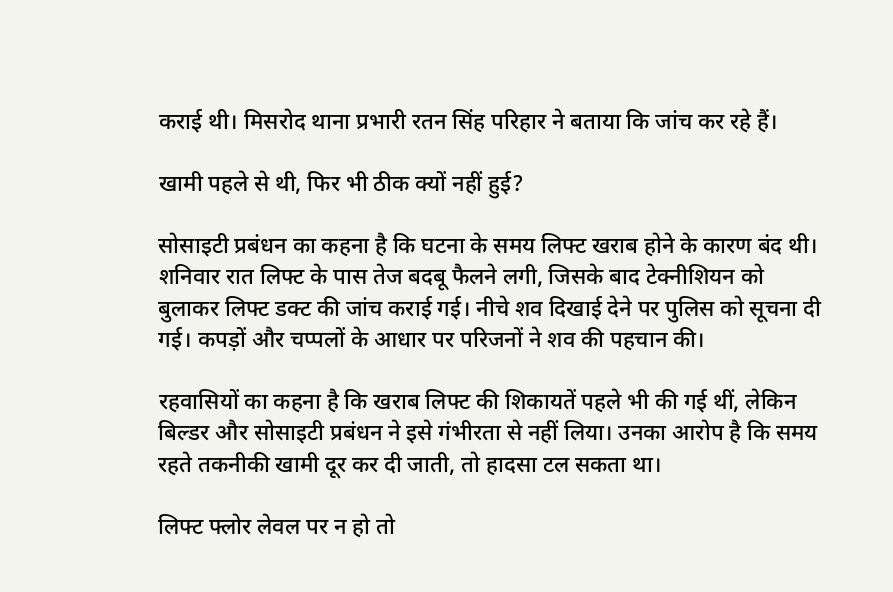कराई थी। मिसरोद थाना प्रभारी रतन सिंह परिहार ने बताया कि जांच कर रहे हैं।

खामी पहले से थी, फिर भी ठीक क्यों नहीं हुई?

सोसाइटी प्रबंधन का कहना है कि घटना के समय लिफ्ट खराब होने के कारण बंद थी। शनिवार रात लिफ्ट के पास तेज बदबू फैलने लगी, जिसके बाद टेक्नीशियन को बुलाकर लिफ्ट डक्ट की जांच कराई गई। नीचे शव दिखाई देने पर पुलिस को सूचना दी गई। कपड़ों और चप्पलों के आधार पर परिजनों ने शव की पहचान की।

रहवासियों का कहना है कि खराब लिफ्ट की शिकायतें पहले भी की गई थीं, लेकिन बिल्डर और सोसाइटी प्रबंधन ने इसे गंभीरता से नहीं लिया। उनका आरोप है कि समय रहते तकनीकी खामी दूर कर दी जाती, तो हादसा टल सकता था।

लिफ्ट फ्लोर लेवल पर न हो तो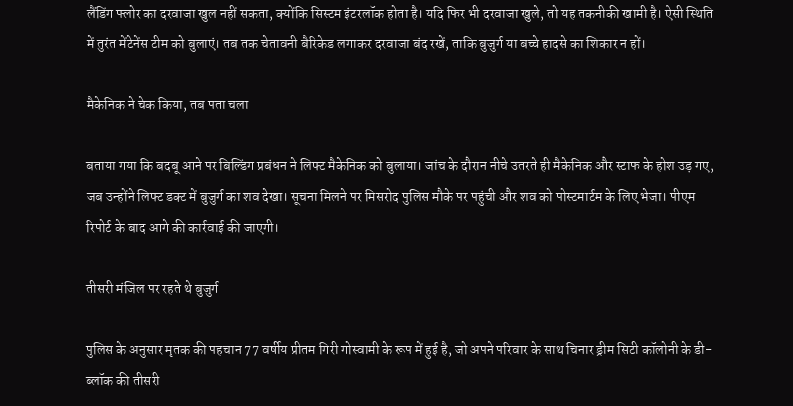लैंडिंग फ्लोर का दरवाजा खुल नहीं सकता, क्योंकि सिस्टम इंटरलॉक होता है। यदि फिर भी दरवाजा खुले, तो यह तकनीकी खामी है। ऐसी स्थिति में तुरंत मेंटेनेंस टीम को बुलाएं। तब तक चेतावनी बैरिकेड लगाकर दरवाजा बंद रखें, ताकि बुजुर्ग या बच्चे हादसे का शिकार न हों।

मैकेनिक ने चेक किया, तब पता चला

बताया गया कि बदबू आने पर बिल्डिंग प्रबंधन ने लिफ्ट मैकेनिक को बुलाया। जांच के दौरान नीचे उतरते ही मैकेनिक और स्टाफ के होश उड़ गए, जब उन्होंने लिफ्ट डक्ट में बुजुर्ग का शव देखा। सूचना मिलने पर मिसरोद पुलिस मौके पर पहुंची और शव को पोस्टमार्टम के लिए भेजा। पीएम रिपोर्ट के बाद आगे की कार्रवाई की जाएगी।

तीसरी मंजिल पर रहते थे बुजुर्ग

पुलिस के अनुसार मृतक की पहचान 77 वर्षीय प्रीतम गिरी गोस्वामी के रूप में हुई है, जो अपने परिवार के साथ चिनार ड्रीम सिटी कॉलोनी के डी-ब्लॉक की तीसरी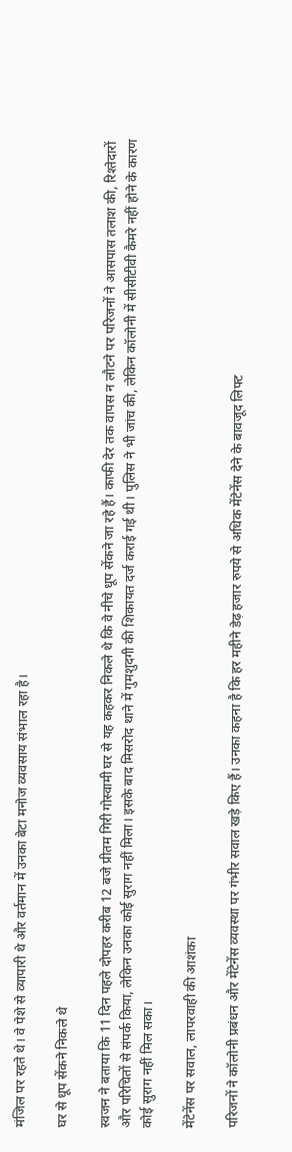मंजिल पर रहते थे। वे पेशे से व्यापारी थे और वर्तमान में उनका बेटा मनोज व्यवसाय संभाल रहा है।

घर से धूप सेंकने निकले थे

स्वजन ने बताया कि 11 दिन पहले दोपहर करीब 12 बजे प्रीतम गिरी गोस्वामी घर से यह कहकर निकले थे कि वे नीचे धूप सेंकने जा रहे हैं। काफी देर तक वापस न लौटने पर परिजनों ने आसपास तलाश की, रिश्तेदारों और परिचितों से संपर्क किया, लेकिन उनका कोई सुराग नहीं मिला। इसके बाद मिसरोद थाने में गुमशुदगी की शिकायत दर्ज कराई गई थी। पुलिस ने भी जांच की, लेकिन कॉलोनी में सीसीटीवी कैमरे नहीं होने के कारण कोई सुराग नहीं मिल सका।

मेंटेनेंस पर सवाल, लापरवाही की आशंका

परिजनों ने कॉलोनी प्रबंधन और मेंटेनेंस व्यवस्था पर गंभीर सवाल खड़े किए हैं। उनका कहना है कि हर महीने डेढ़ हजार रुपये से अधिक मेंटेनेंस देने के बावजूद लिफ्ट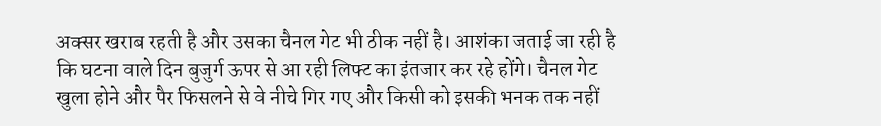अक्सर खराब रहती है और उसका चैनल गेट भी ठीक नहीं है। आशंका जताई जा रही है कि घटना वाले दिन बुजुर्ग ऊपर से आ रही लिफ्ट का इंतजार कर रहे होंगे। चैनल गेट खुला होने और पैर फिसलने से वे नीचे गिर गए और किसी को इसकी भनक तक नहीं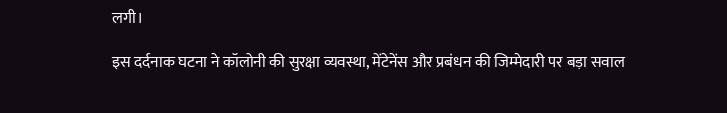लगी।

इस दर्दनाक घटना ने कॉलोनी की सुरक्षा व्यवस्था, मेंटेनेंस और प्रबंधन की जिम्मेदारी पर बड़ा सवाल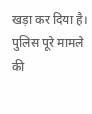खड़ा कर दिया है। पुलिस पूरे मामले की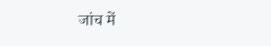जांच में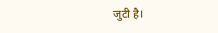जुटी है।